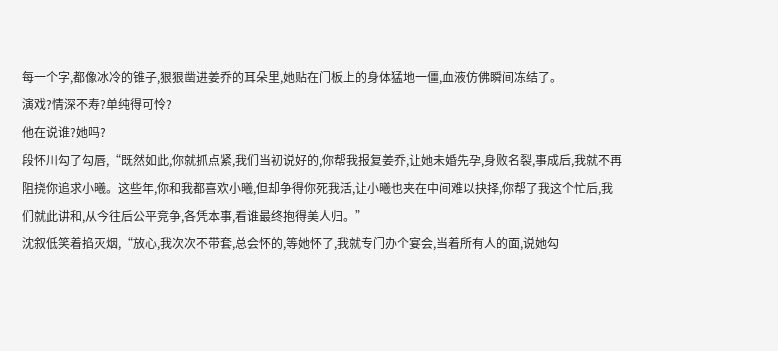每一个字,都像冰冷的锥子,狠狠凿进姜乔的耳朵里,她贴在门板上的身体猛地一僵,血液仿佛瞬间冻结了。
演戏?情深不寿?单纯得可怜?
他在说谁?她吗?
段怀川勾了勾唇,“既然如此,你就抓点紧,我们当初说好的,你帮我报复姜乔,让她未婚先孕,身败名裂,事成后,我就不再阻挠你追求小曦。这些年,你和我都喜欢小曦,但却争得你死我活,让小曦也夹在中间难以抉择,你帮了我这个忙后,我们就此讲和,从今往后公平竞争,各凭本事,看谁最终抱得美人归。”
沈叙低笑着掐灭烟,“放心,我次次不带套,总会怀的,等她怀了,我就专门办个宴会,当着所有人的面,说她勾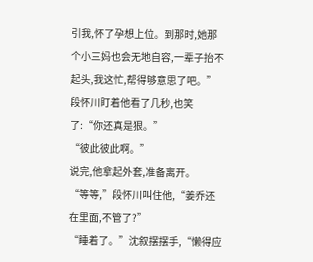引我,怀了孕想上位。到那时,她那个小三妈也会无地自容,一辈子抬不起头,我这忙,帮得够意思了吧。”
段怀川盯着他看了几秒,也笑了:“你还真是狠。”
“彼此彼此啊。”
说完,他拿起外套,准备离开。
“等等,”段怀川叫住他,“姜乔还在里面,不管了?”
“睡着了。”沈叙摆摆手,“懒得应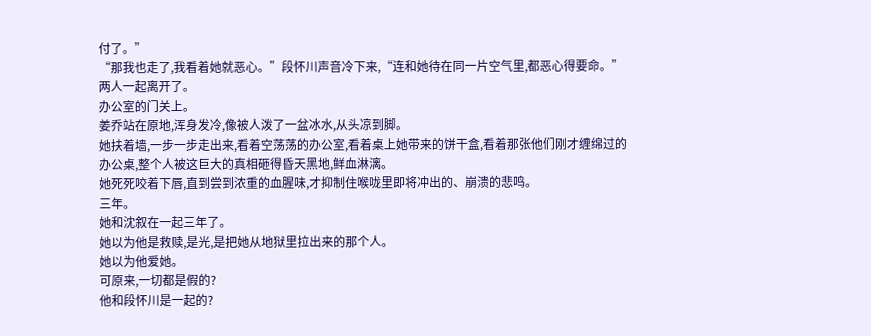付了。”
“那我也走了,我看着她就恶心。”段怀川声音冷下来,“连和她待在同一片空气里,都恶心得要命。”
两人一起离开了。
办公室的门关上。
姜乔站在原地,浑身发冷,像被人泼了一盆冰水,从头凉到脚。
她扶着墙,一步一步走出来,看着空荡荡的办公室,看着桌上她带来的饼干盒,看着那张他们刚才缠绵过的办公桌,整个人被这巨大的真相砸得昏天黑地,鲜血淋漓。
她死死咬着下唇,直到尝到浓重的血腥味,才抑制住喉咙里即将冲出的、崩溃的悲鸣。
三年。
她和沈叙在一起三年了。
她以为他是救赎,是光,是把她从地狱里拉出来的那个人。
她以为他爱她。
可原来,一切都是假的?
他和段怀川是一起的?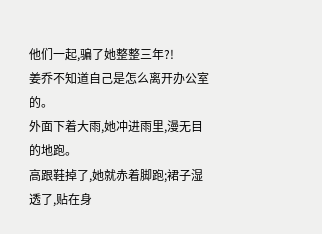他们一起,骗了她整整三年?!
姜乔不知道自己是怎么离开办公室的。
外面下着大雨,她冲进雨里,漫无目的地跑。
高跟鞋掉了,她就赤着脚跑;裙子湿透了,贴在身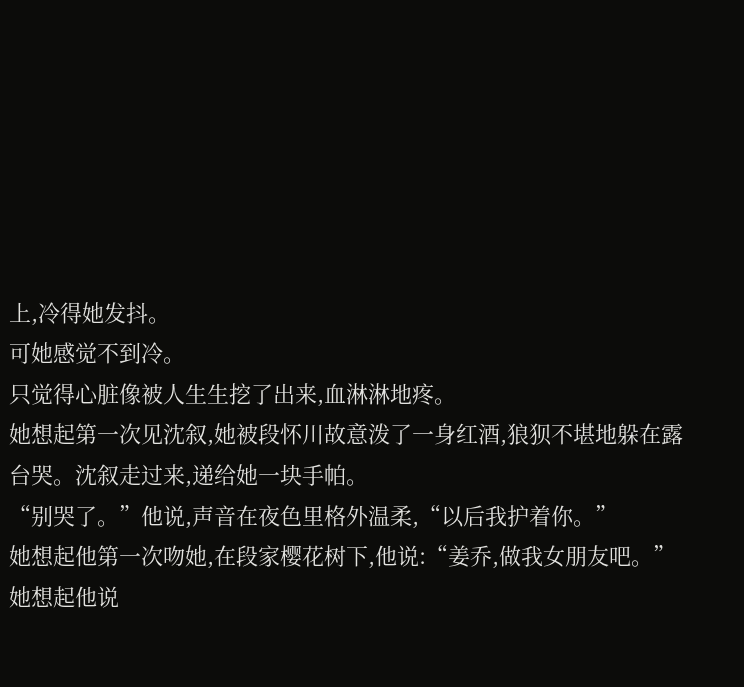上,冷得她发抖。
可她感觉不到冷。
只觉得心脏像被人生生挖了出来,血淋淋地疼。
她想起第一次见沈叙,她被段怀川故意泼了一身红酒,狼狈不堪地躲在露台哭。沈叙走过来,递给她一块手帕。
“别哭了。”他说,声音在夜色里格外温柔,“以后我护着你。”
她想起他第一次吻她,在段家樱花树下,他说:“姜乔,做我女朋友吧。”
她想起他说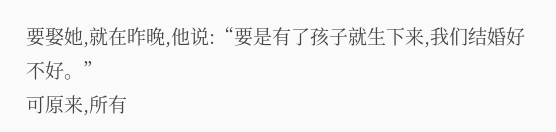要娶她,就在昨晚,他说:“要是有了孩子就生下来,我们结婚好不好。”
可原来,所有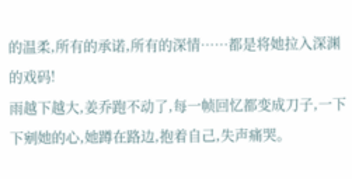的温柔,所有的承诺,所有的深情……都是将她拉入深渊的戏码!
雨越下越大,姜乔跑不动了,每一帧回忆都变成刀子,一下下剜她的心,她蹲在路边,抱着自己,失声痛哭。